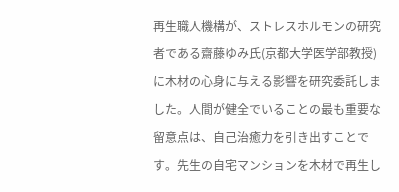再生職人機構が、ストレスホルモンの研究者である齋藤ゆみ氏(京都大学医学部教授)に木材の心身に与える影響を研究委託しました。人間が健全でいることの最も重要な留意点は、自己治癒力を引き出すことです。先生の自宅マンションを木材で再生し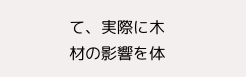て、実際に木材の影響を体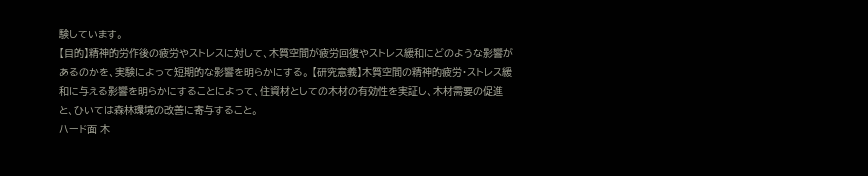験しています。
【目的】精神的労作後の疲労やストレスに対して、木質空間が疲労回復やストレス緩和にどのような影響があるのかを、実験によって短期的な影響を明らかにする。 【研究意義】木質空間の精神的疲労・ストレス緩和に与える影響を明らかにすることによって、住資材としての木材の有効性を実証し、木材需要の促進と、ひいては森林環境の改善に寄与すること。
ハード面 木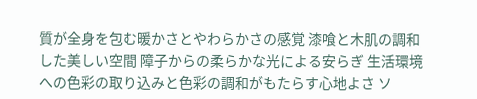質が全身を包む暖かさとやわらかさの感覚 漆喰と木肌の調和した美しい空間 障子からの柔らかな光による安らぎ 生活環境への色彩の取り込みと色彩の調和がもたらす心地よさ ソ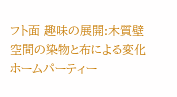フト面 趣味の展開:木質壁空間の染物と布による変化 ホームパーティー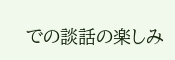での談話の楽しみ